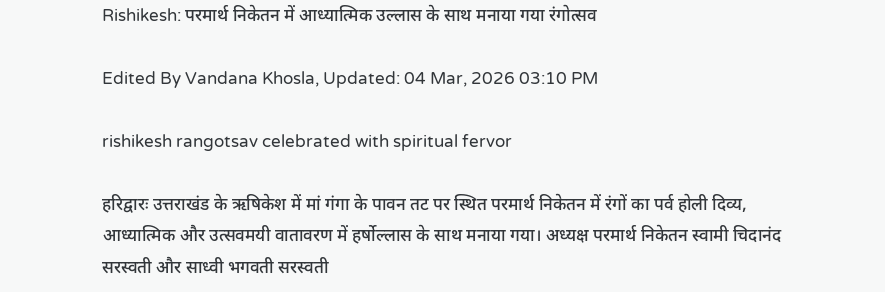Rishikesh: परमार्थ निकेतन में आध्यात्मिक उल्लास के साथ मनाया गया रंगोत्सव

Edited By Vandana Khosla, Updated: 04 Mar, 2026 03:10 PM

rishikesh rangotsav celebrated with spiritual fervor

हरिद्वारः उत्तराखंड के ऋषिकेश में मां गंगा के पावन तट पर स्थित परमार्थ निकेतन में रंगों का पर्व होली दिव्य, आध्यात्मिक और उत्सवमयी वातावरण में हर्षोल्लास के साथ मनाया गया। अध्यक्ष परमार्थ निकेतन स्वामी चिदानंद सरस्वती और साध्वी भगवती सरस्वती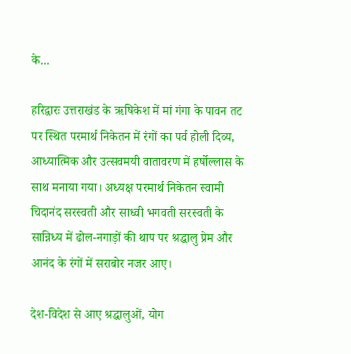के...

हरिद्वारः उत्तराखंड के ऋषिकेश में मां गंगा के पावन तट पर स्थित परमार्थ निकेतन में रंगों का पर्व होली दिव्य, आध्यात्मिक और उत्सवमयी वातावरण में हर्षोल्लास के साथ मनाया गया। अध्यक्ष परमार्थ निकेतन स्वामी चिदानंद सरस्वती और साध्वी भगवती सरस्वती के सान्निध्य में ढोल-नगाड़ों की थाप पर श्रद्धालु प्रेम और आनंद के रंगों में सराबोर नजर आए।

देश-विदेश से आए श्रद्धालुओं, योग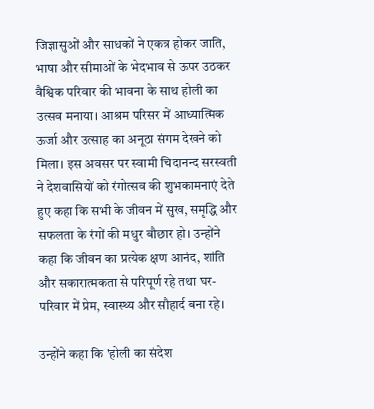जिज्ञासुओं और साधकों ने एकत्र होकर जाति, भाषा और सीमाओं के भेदभाव से ऊपर उठकर वैश्विक परिवार की भावना के साथ होली का उत्सव मनाया। आश्रम परिसर में आध्यात्मिक ऊर्जा और उत्साह का अनूठा संगम देखने को मिला। इस अवसर पर स्वामी चिदानन्द सरस्वती ने देशवासियों को रंगोत्सव की शुभकामनाएं देते हुए कहा कि सभी के जीवन में सुख, समृद्धि और सफलता के रंगों की मधुर बौछार हो। उन्होंने कहा कि जीवन का प्रत्येक क्षण आनंद, शांति और सकारात्मकता से परिपूर्ण रहे तथा घर-परिवार में प्रेम, स्वास्थ्य और सौहार्द बना रहे।

उन्होंने कहा कि 'होली का संदेश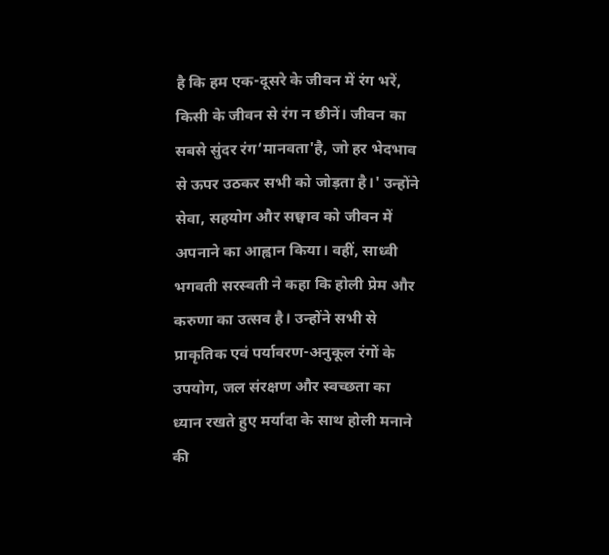है कि हम एक-दूसरे के जीवन में रंग भरें, किसी के जीवन से रंग न छीनें। जीवन का सबसे सुंदर रंग‘मानवता'है, जो हर भेदभाव से ऊपर उठकर सभी को जोड़ता है।' उन्होंने सेवा, सहयोग और सछ्वाव को जीवन में अपनाने का आह्वान किया। वहीं, साध्वी भगवती सरस्वती ने कहा कि होली प्रेम और करुणा का उत्सव है। उन्होंने सभी से प्राकृतिक एवं पर्यावरण-अनुकूल रंगों के उपयोग, जल संरक्षण और स्वच्छता का ध्यान रखते हुए मर्यादा के साथ होली मनाने की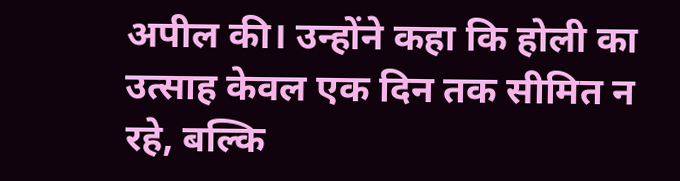अपील की। उन्होंने कहा कि होली का उत्साह केवल एक दिन तक सीमित न रहे, बल्कि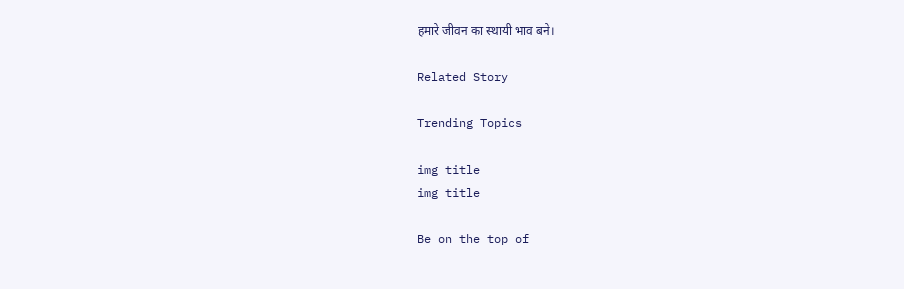हमारे जीवन का स्थायी भाव बने।

Related Story

Trending Topics

img title
img title

Be on the top of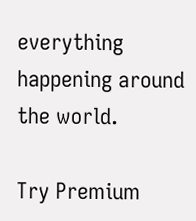everything happening around the world.

Try Premium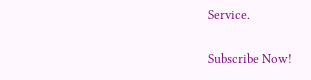Service.

Subscribe Now!